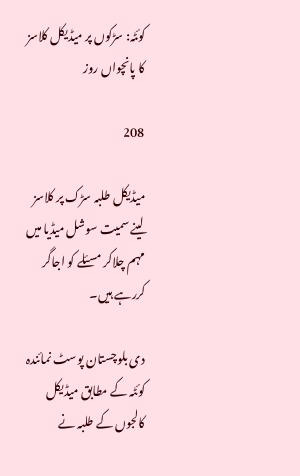کوئٹہ: سڑکوں پر میڈیکل کلاسز کا پانچواں روز

208

میڈیکل طلبہ سڑک پر کلاسز لینے سمیت سوشل میڈیا میں مہم چلاکر مسئلے کو اجاگر کررہے ہیں۔

دی بلوچستان پوسٹ نمائندہ کوئٹہ کے مطابق میڈیکل کالجوں کے طلبہ نے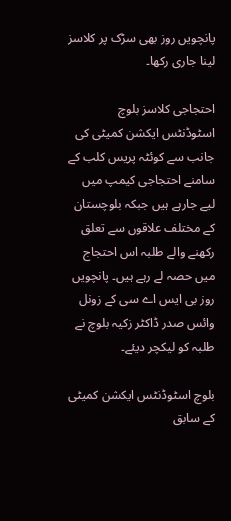پانچویں روز بھی سڑک پر کلاسز لینا جاری رکھا۔

احتجاجی کلاسز بلوچ اسٹوڈنٹس ایکشن کمیٹی کی جانب سے کوئٹہ پریس کلب کے سامنے احتجاجی کیمپ میں لیے جارہے ہیں جبکہ بلوچستان کے مختلف علاقوں سے تعلق رکھنے والے طلبہ اس احتجاج میں حصہ لے رہے ہیں۔ پانچویں روز بی ایس اے سی کے زونل وائس صدر ڈاکٹر زکیہ بلوچ نے طلبہ کو لیکچر دیئے۔

بلوچ اسٹوڈنٹس ایکشن کمیٹی کے سابق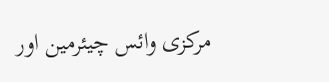مرکزی وائس چیئرمین اور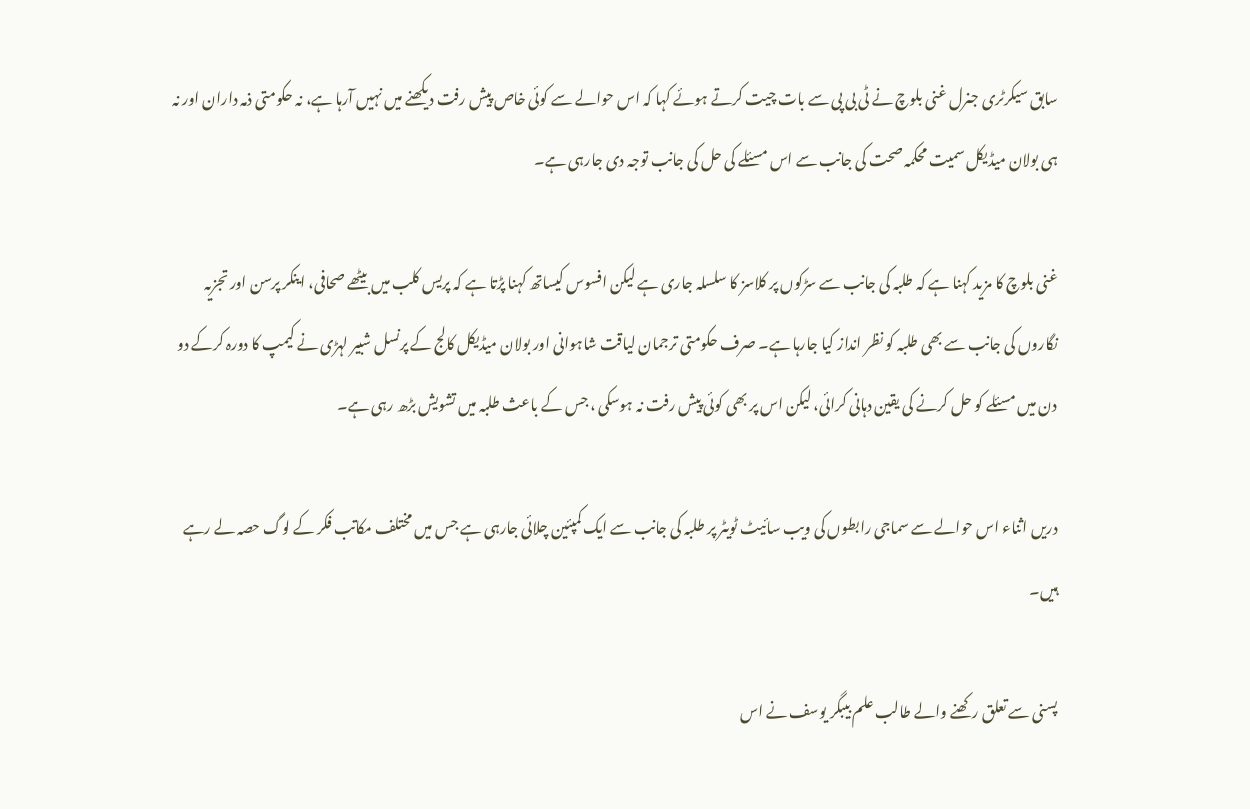سابق سیکرٹری جنرل غنی بلوچ نے ٹی بی پی سے بات چیت کرتے ہوئے کہا کہ اس حوالے سے کوئی خاص پیش رفت دیکھنے میں نہیں آرہا ہے، نہ حکومتی ذمہ داران اور نہ ہی بولان میڈیکل سمیت محکمہ صحت کی جانب سے اس مسئلے کی حل کی جانب توجہ دی جارہی ہے۔

غنی بلوچ کا مزید کہنا ہے کہ طلبہ کی جانب سے سڑکوں پر کلاسز کا سلسلہ جاری ہے لیکن افسوس کیساتھ کہنا پڑتا ہے کہ پریس کلب میں بیٹھے صحافی، اینکر پرسن اور تجزیہ نگاروں کی جانب سے بھی طلبہ کو نظر انداز کیا جارہا ہے۔ صرف حکومتی ترجمان لیاقت شاہوانی اور بولان میڈیکل کالج کے پرنسل شبیر لہڑی نے کیمپ کا دورہ کرکے دو دن میں مسئلے کو حل کرنے کی یقین دہانی کرائی، لیکن اس پر بھی کوئی پیش رفت نہ ہوسکی ، جس کے باعث طلبہ میں تشویش بڑھ رہی ہے۔

دریں اثناء اس حوالے سے سماجی رابطوں کی ویب سائیٹ ٹویٹر پر طلبہ کی جانب سے ایک کمپئین چلائی جارہی ہے جس میں مختلف مکاتب فکر کے لوگ حصہ لے رہے ہیں۔

پسنی سے تعلق رکھنے والے طالب علم بیبگر یوسف نے اس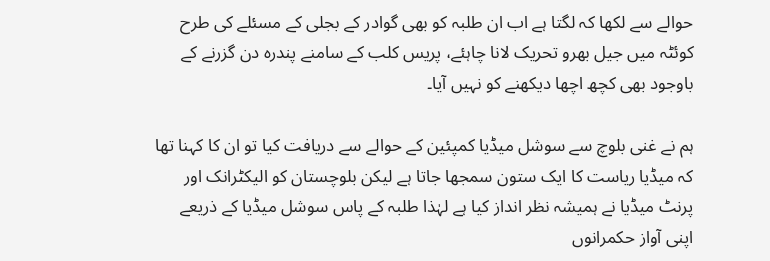حوالے سے لکھا کہ لگتا ہے اب ان طلبہ کو بھی گوادر کے بجلی کے مسئلے کی طرح کوئٹہ میں جیل بھرو تحریک لانا چاہئے، پریس کلب کے سامنے پندرہ دن گزرنے کے باوجود بھی کچھ اچھا دیکھنے کو نہیں آیا۔

ہم نے غنی بلوچ سے سوشل میڈیا کمپئین کے حوالے سے دریافت کیا تو ان کا کہنا تھا کہ میڈیا ریاست کا ایک ستون سمجھا جاتا ہے لیکن بلوچستان کو الیکٹرانک اور پرنٹ میڈیا نے ہمیشہ نظر انداز کیا ہے لہٰذا طلبہ کے پاس سوشل میڈیا کے ذریعے اپنی آواز حکمرانوں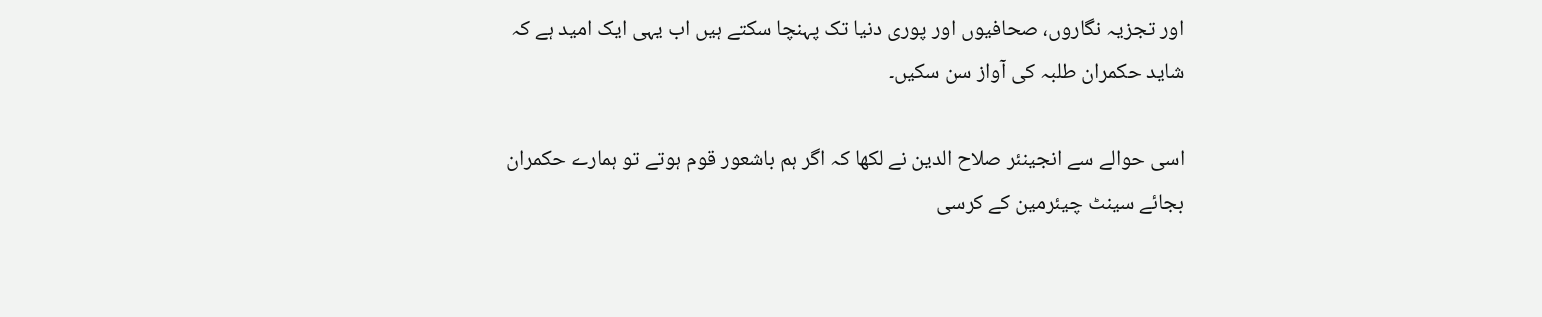اور تجزیہ نگاروں، صحافیوں اور پوری دنیا تک پہنچا سکتے ہیں اب یہی ایک امید ہے کہ شاید حکمران طلبہ کی آواز سن سکیں۔

اسی حوالے سے انجینئر صلاح الدین نے لکھا کہ اگر ہم باشعور قوم ہوتے تو ہمارے حکمران بجائے سینٹ چیئرمین کے کرسی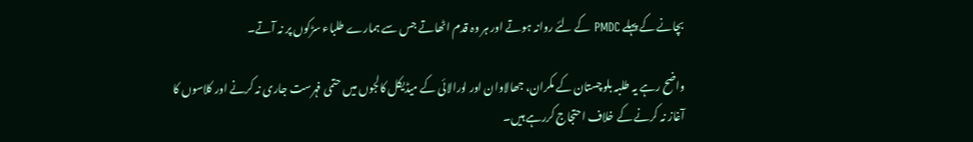بچانے کے پہلے PMDC کے لئے روانہ ہوتے اور ہر وہ قدم اٹھاتے جس سے ہمارے طلباء سڑکوں پر نہ آتے۔

واضح رہے یہ طلبہ بلوچستان کے مکران، جھالاوان اور لورالائی کے میڈیکل کالجوں میں حتمی فہرست جاری نہ کرنے اور کلاسوں کا آغاز نہ کرنے کے خلاف احتجاج کررہے ہیں۔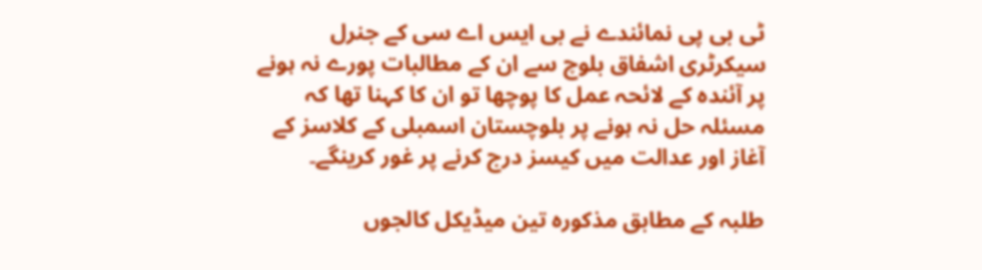ٹی بی پی نمائندے نے بی ایس اے سی کے جنرل سیکرٹری اشفاق بلوچ سے ان کے مطالبات پورے نہ ہونے پر آئندہ کے لائحہ عمل کا پوچھا تو ان کا کہنا تھا کہ مسئلہ حل نہ ہونے پر بلوچستان اسمبلی کے کلاسز کے آغاز اور عدالت میں کیسز درج کرنے پر غور کرینگے۔

طلبہ کے مطابق مذکورہ تین میڈیکل کالجوں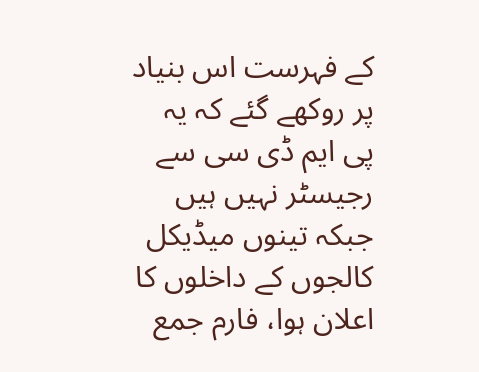کے فہرست اس بنیاد پر روکھے گئے کہ یہ پی ایم ڈی سی سے رجیسٹر نہیں ہیں جبکہ تینوں میڈیکل کالجوں کے داخلوں کا اعلان ہوا، فارم جمع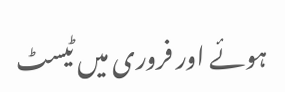ہوئے اور فروری میں ٹیسٹ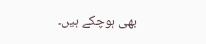بھی ہوچکے ہیں۔